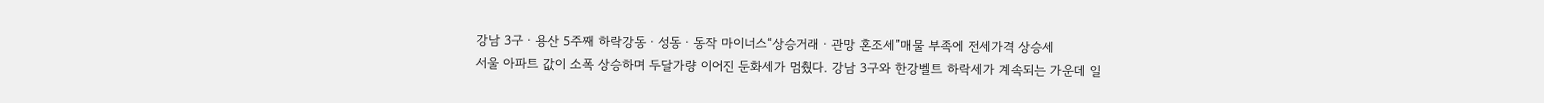강남 3구ㆍ용산 5주째 하락강동ㆍ성동ㆍ동작 마이너스“상승거래ㆍ관망 혼조세”매물 부족에 전세가격 상승세
서울 아파트 값이 소폭 상승하며 두달가량 이어진 둔화세가 멈췄다. 강남 3구와 한강벨트 하락세가 계속되는 가운데 일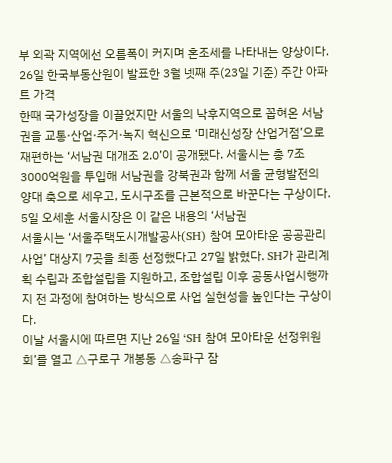부 외곽 지역에선 오름폭이 커지며 혼조세를 나타내는 양상이다.
26일 한국부동산원이 발표한 3월 넷째 주(23일 기준) 주간 아파트 가격
한때 국가성장을 이끌었지만 서울의 낙후지역으로 꼽혀온 서남권을 교통·산업·주거·녹지 혁신으로 ‘미래신성장 산업거점’으로 재편하는 ‘서남권 대개조 2.0’이 공개됐다. 서울시는 총 7조3000억원을 투입해 서남권을 강북권과 함께 서울 균형발전의 양대 축으로 세우고, 도시구조를 근본적으로 바꾼다는 구상이다.
5일 오세훈 서울시장은 이 같은 내용의 ‘서남권
서울시는 ‘서울주택도시개발공사(SH) 참여 모아타운 공공관리사업’ 대상지 7곳을 최종 선정했다고 27일 밝혔다. SH가 관리계획 수립과 조합설립을 지원하고, 조합설립 이후 공동사업시행까지 전 과정에 참여하는 방식으로 사업 실현성을 높인다는 구상이다.
이날 서울시에 따르면 지난 26일 ‘SH 참여 모아타운 선정위원회’를 열고 △구로구 개봉동 △송파구 잠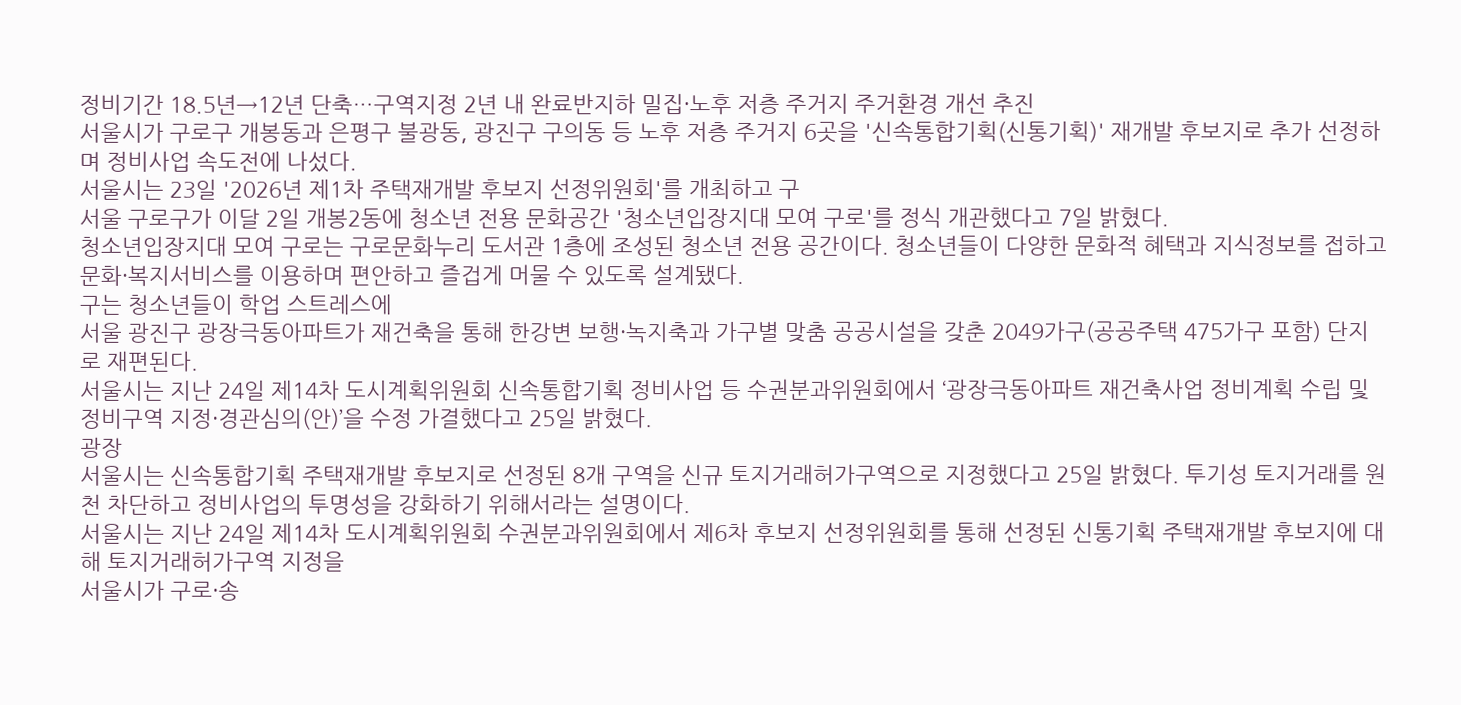정비기간 18.5년→12년 단축…구역지정 2년 내 완료반지하 밀집·노후 저층 주거지 주거환경 개선 추진
서울시가 구로구 개봉동과 은평구 불광동, 광진구 구의동 등 노후 저층 주거지 6곳을 '신속통합기획(신통기획)' 재개발 후보지로 추가 선정하며 정비사업 속도전에 나섰다.
서울시는 23일 '2026년 제1차 주택재개발 후보지 선정위원회'를 개최하고 구
서울 구로구가 이달 2일 개봉2동에 청소년 전용 문화공간 '청소년입장지대 모여 구로'를 정식 개관했다고 7일 밝혔다.
청소년입장지대 모여 구로는 구로문화누리 도서관 1층에 조성된 청소년 전용 공간이다. 청소년들이 다양한 문화적 혜택과 지식정보를 접하고 문화·복지서비스를 이용하며 편안하고 즐겁게 머물 수 있도록 설계됐다.
구는 청소년들이 학업 스트레스에
서울 광진구 광장극동아파트가 재건축을 통해 한강변 보행·녹지축과 가구별 맞춤 공공시설을 갖춘 2049가구(공공주택 475가구 포함) 단지로 재편된다.
서울시는 지난 24일 제14차 도시계획위원회 신속통합기획 정비사업 등 수권분과위원회에서 ‘광장극동아파트 재건축사업 정비계획 수립 및 정비구역 지정·경관심의(안)’을 수정 가결했다고 25일 밝혔다.
광장
서울시는 신속통합기획 주택재개발 후보지로 선정된 8개 구역을 신규 토지거래허가구역으로 지정했다고 25일 밝혔다. 투기성 토지거래를 원천 차단하고 정비사업의 투명성을 강화하기 위해서라는 설명이다.
서울시는 지난 24일 제14차 도시계획위원회 수권분과위원회에서 제6차 후보지 선정위원회를 통해 선정된 신통기획 주택재개발 후보지에 대해 토지거래허가구역 지정을
서울시가 구로·송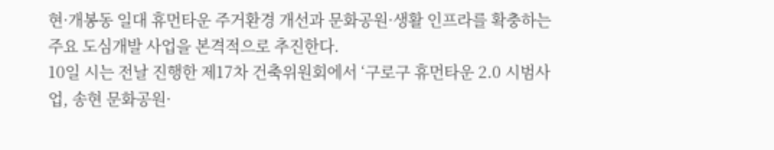현·개봉동 일대 휴먼타운 주거환경 개선과 문화공원·생활 인프라를 확충하는 주요 도심개발 사업을 본격적으로 추진한다.
10일 시는 전날 진행한 제17차 건축위원회에서 ‘구로구 휴먼타운 2.0 시범사업, 송현 문화공원·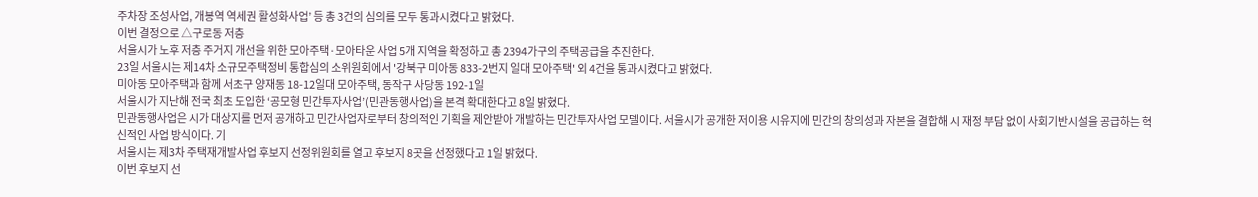주차장 조성사업, 개봉역 역세권 활성화사업’ 등 총 3건의 심의를 모두 통과시켰다고 밝혔다.
이번 결정으로 △구로동 저층
서울시가 노후 저층 주거지 개선을 위한 모아주택·모아타운 사업 5개 지역을 확정하고 총 2394가구의 주택공급을 추진한다.
23일 서울시는 제14차 소규모주택정비 통합심의 소위원회에서 '강북구 미아동 833-2번지 일대 모아주택' 외 4건을 통과시켰다고 밝혔다.
미아동 모아주택과 함께 서초구 양재동 18-12일대 모아주택, 동작구 사당동 192-1일
서울시가 지난해 전국 최초 도입한 ‘공모형 민간투자사업’(민관동행사업)을 본격 확대한다고 8일 밝혔다.
민관동행사업은 시가 대상지를 먼저 공개하고 민간사업자로부터 창의적인 기획을 제안받아 개발하는 민간투자사업 모델이다. 서울시가 공개한 저이용 시유지에 민간의 창의성과 자본을 결합해 시 재정 부담 없이 사회기반시설을 공급하는 혁신적인 사업 방식이다. 기
서울시는 제3차 주택재개발사업 후보지 선정위원회를 열고 후보지 8곳을 선정했다고 1일 밝혔다.
이번 후보지 선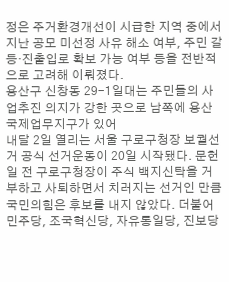정은 주거환경개선이 시급한 지역 중에서 지난 공모 미선정 사유 해소 여부, 주민 갈등·진출입로 확보 가능 여부 등을 전반적으로 고려해 이뤄졌다.
용산구 신창동 29-1일대는 주민들의 사업추진 의지가 강한 곳으로 남쪽에 용산국제업무지구가 있어
내달 2일 열리는 서울 구로구청장 보궐선거 공식 선거운동이 20일 시작됐다. 문헌일 전 구로구청장이 주식 백지신탁을 거부하고 사퇴하면서 치러지는 선거인 만큼 국민의힘은 후보를 내지 않았다. 더불어민주당, 조국혁신당, 자유통일당, 진보당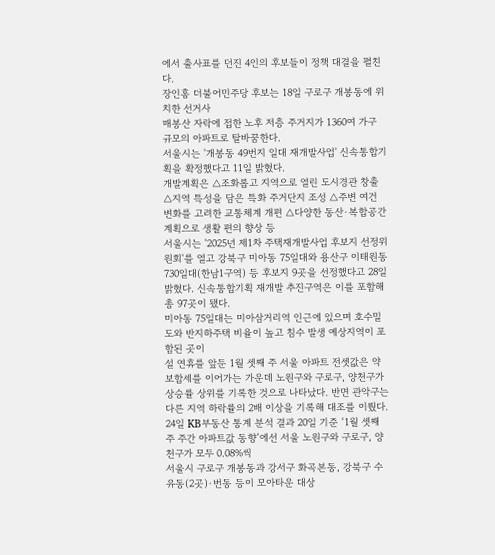에서 출사표를 던진 4인의 후보들이 정책 대결을 펼친다.
장인홍 더불어민주당 후보는 18일 구로구 개봉동에 위치한 선거사
매봉산 자락에 접한 노후 저층 주거지가 1360여 가구 규모의 아파트로 탈바꿈한다.
서울시는 '개봉동 49번지 일대 재개발사업' 신속통합기획을 확정했다고 11일 밝혔다.
개발계획은 △조화롭고 지역으로 열린 도시경관 창출 △지역 특성을 담은 특화 주거단지 조성 △주변 여건 변화를 고려한 교통체계 개편 △다양한 동산·복합공간계획으로 생활 편의 향상 등
서울시는 '2025년 제1차 주택재개발사업 후보지 선정위원회'를 열고 강북구 미아동 75일대와 용산구 이태원동 730일대(한남1구역) 등 후보지 9곳을 선정했다고 28일 밝혔다. 신속통합기획 재개발 추진구역은 이를 포함해 총 97곳이 됐다.
미아동 75일대는 미아삼거리역 인근에 있으며 호수밀도와 반지하주택 비율이 높고 침수 발생 예상지역이 포함된 곳이
설 연휴를 앞둔 1월 셋째 주 서울 아파트 전셋값은 약보합세를 이어가는 가운데 노원구와 구로구, 양천구가 상승률 상위를 기록한 것으로 나타났다. 반면 관악구는 다른 지역 하락률의 2배 이상을 기록해 대조를 이뤘다.
24일 KB부동산 통계 분석 결과 20일 기준 ‘1월 셋째 주 주간 아파트값 동향’에선 서울 노원구와 구로구, 양천구가 모두 0.08%씩
서울시 구로구 개봉동과 강서구 화곡본동, 강북구 수유동(2곳)·번동 등이 모아타운 대상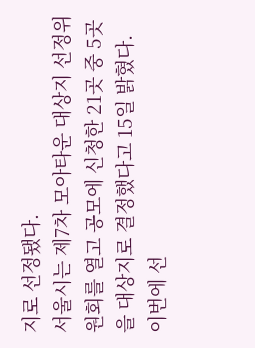지로 선정됐다.
서울시는 제7차 모아타운 대상지 선정위원회를 열고 공모에 신청한 21곳 중 5곳을 대상지로 결정했다고 15일 밝혔다.
이번에 선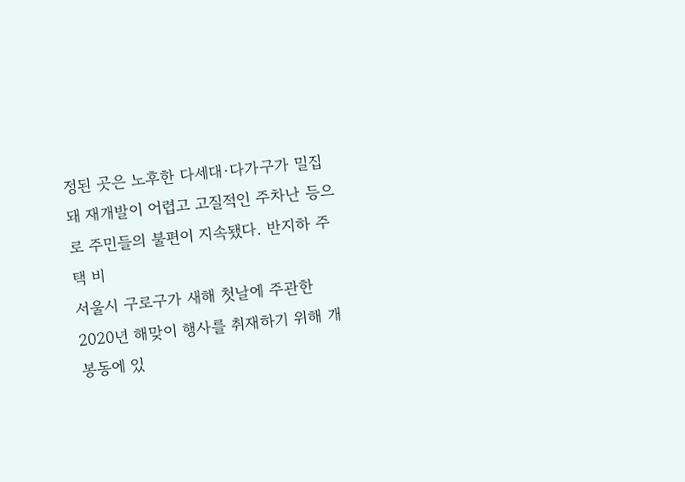정된 곳은 노후한 다세대·다가구가 밀집돼 재개발이 어렵고 고질적인 주차난 등으로 주민들의 불편이 지속됐다. 반지하 주택 비
서울시 구로구가 새해 첫날에 주관한 2020년 해맞이 행사를 취재하기 위해 개봉동에 있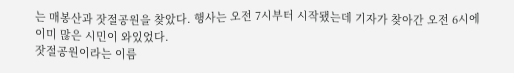는 매봉산과 잣절공원을 찾았다. 행사는 오전 7시부터 시작됐는데 기자가 찾아간 오전 6시에 이미 많은 시민이 와있었다.
잣절공원이라는 이름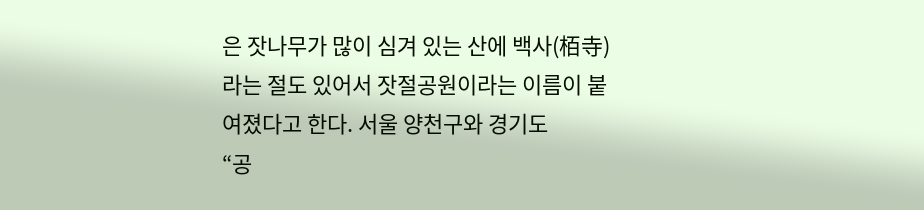은 잣나무가 많이 심겨 있는 산에 백사(栢寺)라는 절도 있어서 잣절공원이라는 이름이 붙여졌다고 한다. 서울 양천구와 경기도
“공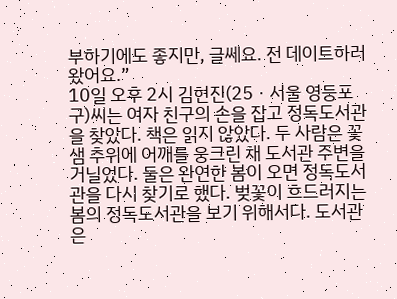부하기에도 좋지만, 글쎄요. 전 데이트하러 왔어요.”
10일 오후 2시 김현진(25ㆍ서울 영등포구)씨는 여자 친구의 손을 잡고 정독도서관을 찾았다. 책은 읽지 않았다. 두 사람은 꽃샘 추위에 어깨를 웅크린 채 도서관 주변을 거닐었다. 둘은 완연한 봄이 오면 정독도서관을 다시 찾기로 했다. 벚꽃이 흐드러지는 봄의 정독도서관을 보기 위해서다. 도서관은